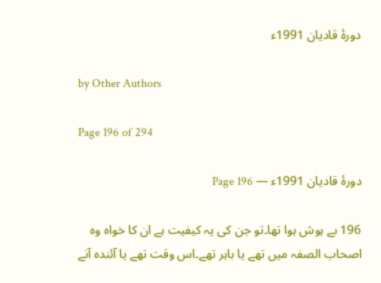دورۂ قادیان 1991ء

by Other Authors

Page 196 of 294

دورۂ قادیان 1991ء — Page 196

196 بے ہوش ہوا تھا۔تو جن کی یہ کیفیت ہے ان کا خواہ وہ اصحاب الصفہ میں تھے یا باہر تھے۔اس وقت تھے یا آئندہ آنے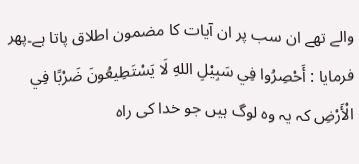والے تھے ان سب پر ان آیات کا مضمون اطلاق پاتا ہے۔پھر فرمایا : أَحْصِرُوا فِي سَبِيْلِ اللهِ لَا يَسْتَطِيعُونَ ضَرْبًا فِي الْأَرْضِ کہ یہ وہ لوگ ہیں جو خدا کی راہ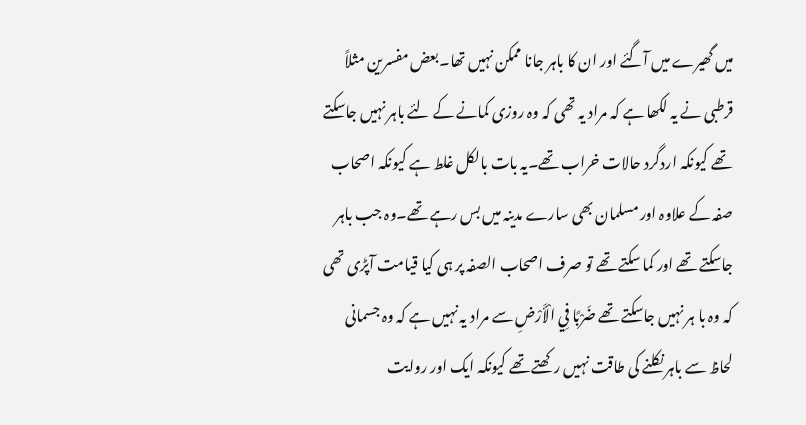میں گھیرے میں آگئے اور ان کا باہر جانا ممکن نہیں تھا۔بعض مفسرین مثلاً قرطبی نے یہ لکھا ہے کہ مراد یہ تھی کہ وہ روزی کمانے کے لئے باہر نہیں جاسکتے تھے کیونکہ اردگرد حالات خراب تھے۔یہ بات بالکل غلط ہے کیونکہ اصحاب صفہ کے علاوہ اور مسلمان بھی سارے مدینہ میں بس رہے تھے۔وہ جب باہر جاسکتے تھے اور کما سکتے تھے تو صرف اصحاب الصفہ پر ہی کیا قیامت آپڑی تھی کہ وہ با ہر نہیں جاسکتے تھے ضَرْبًا فِي الْأَرْضِ سے مراد یہ نہیں ہے کہ وہ جسمانی لحاظ سے باہر نکلنے کی طاقت نہیں رکھتے تھے کیونکہ ایک اور روایت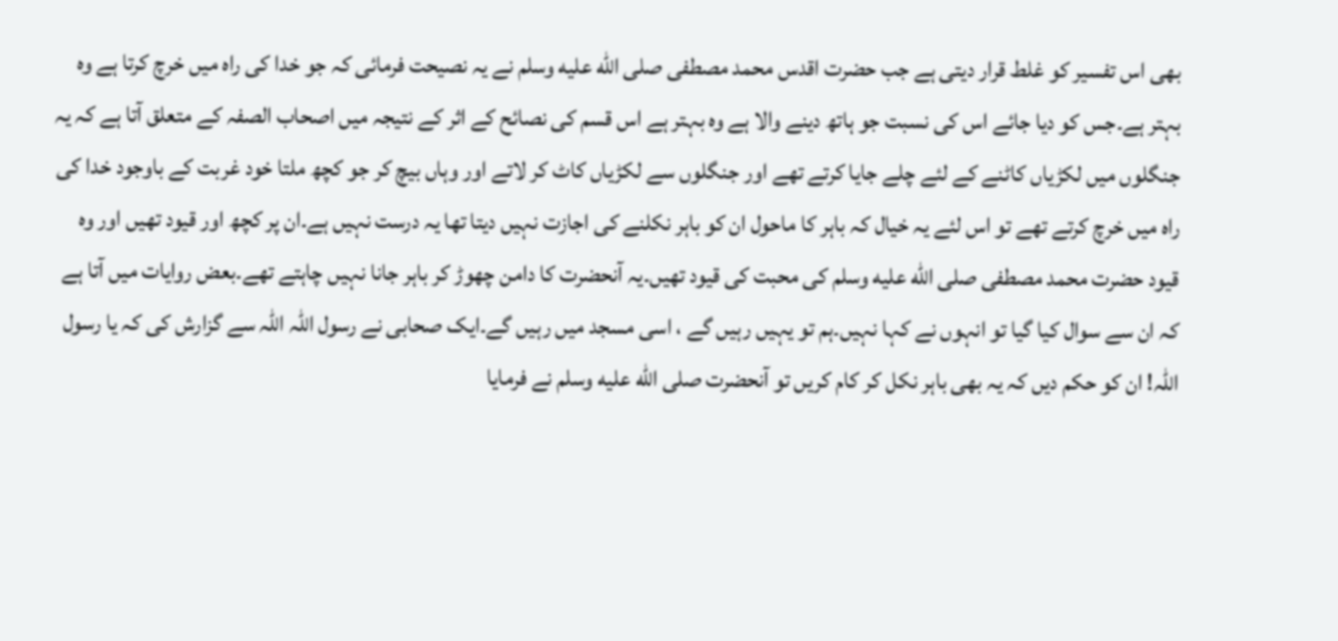بھی اس تفسیر کو غلط قرار دیتی ہے جب حضرت اقدس محمد مصطفی صلى الله عليه وسلم نے یہ نصیحت فرمائی کہ جو خدا کی راہ میں خرچ کرتا ہے وہ بہتر ہے۔جس کو دیا جائے اس کی نسبت جو ہاتھ دینے والا ہے وہ بہتر ہے اس قسم کی نصائح کے اثر کے نتیجہ میں اصحاب الصفہ کے متعلق آتا ہے کہ یہ جنگلوں میں لکڑیاں کاٹنے کے لئے چلے جایا کرتے تھے اور جنگلوں سے لکڑیاں کاٹ کر لاتے اور وہاں بیچ کر جو کچھ ملتا خود غربت کے باوجود خدا کی راہ میں خرچ کرتے تھے تو اس لئے یہ خیال کہ باہر کا ماحول ان کو باہر نکلنے کی اجازت نہیں دیتا تھا یہ درست نہیں ہے۔ان پر کچھ اور قیود تھیں اور وہ قیود حضرت محمد مصطفی صلى الله عليه وسلم کی محبت کی قیود تھیں۔یہ آنحضرت کا دامن چھوڑ کر باہر جانا نہیں چاہتے تھے۔بعض روایات میں آتا ہے کہ ان سے سوال کیا گیا تو انہوں نے کہا نہیں۔ہم تو یہیں رہیں گے ، اسی مسجد میں رہیں گے۔ایک صحابی نے رسول اللہ اللہ سے گزارش کی کہ یا رسول اللہ! ان کو حکم دیں کہ یہ بھی باہر نکل کر کام کریں تو آنحضرت صلى الله عليه وسلم نے فرمایا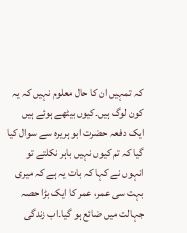کہ تمہیں ان کا حال معلوم نہیں کہ یہ کون لوگ ہیں۔کیوں بیٹھے ہوئے ہیں ایک دفعہ حضرت ابو ہریرہ سے سوال کیا گیا کہ تم کیوں نہیں باہر نکلتے تو انہوں نے کہا کہ بات یہ ہے کہ میری بہت سی عمر، عمر کا ایک بڑا حصہ جہالت میں ضائع ہو گیا۔اب زندگی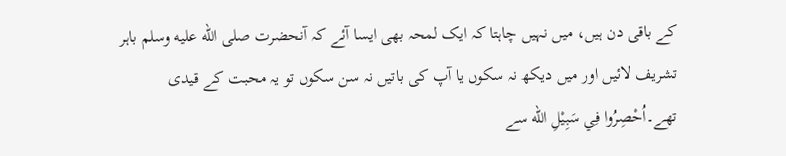کے باقی دن ہیں، میں نہیں چاہتا کہ ایک لمحہ بھی ایسا آئے کہ آنحضرت صلى الله عليه وسلم باہر تشریف لائیں اور میں دیکھ نہ سکوں یا آپ کی باتیں نہ سن سکوں تو یہ محبت کے قیدی تھے۔اُحْصِرُوا فِي سَبِيْلِ الله سے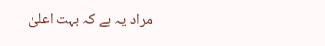مراد یہ ہے کہ بہت اعلیٰ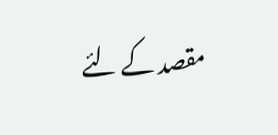مقصد کے لئے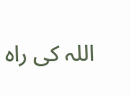اللہ کی راہ